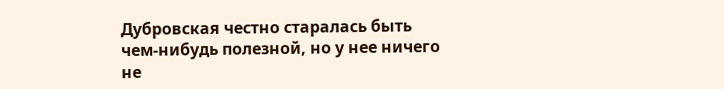Дубровская честно старалась быть чем-нибудь полезной, но у нее ничего не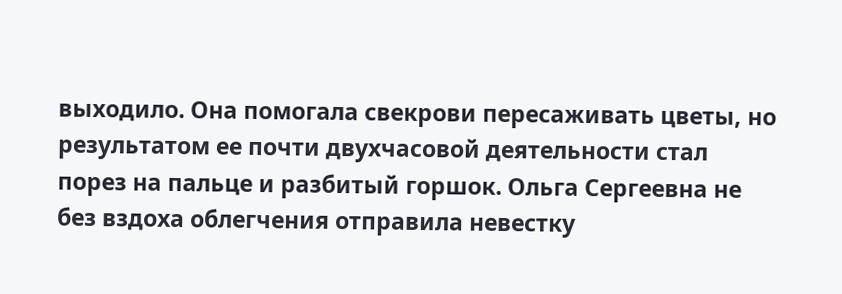выходило. Она помогала свекрови пересаживать цветы, но результатом ее почти двухчасовой деятельности стал порез на пальце и разбитый горшок. Ольга Сергеевна не без вздоха облегчения отправила невестку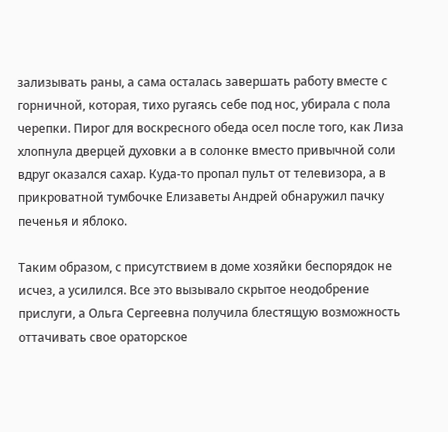зализывать раны, а сама осталась завершать работу вместе с горничной, которая, тихо ругаясь себе под нос, убирала с пола черепки. Пирог для воскресного обеда осел после того, как Лиза хлопнула дверцей духовки а в солонке вместо привычной соли вдруг оказался сахар. Куда-то пропал пульт от телевизора, а в прикроватной тумбочке Елизаветы Андрей обнаружил пачку печенья и яблоко.

Таким образом, с присутствием в доме хозяйки беспорядок не исчез, а усилился. Все это вызывало скрытое неодобрение прислуги, а Ольга Сергеевна получила блестящую возможность оттачивать свое ораторское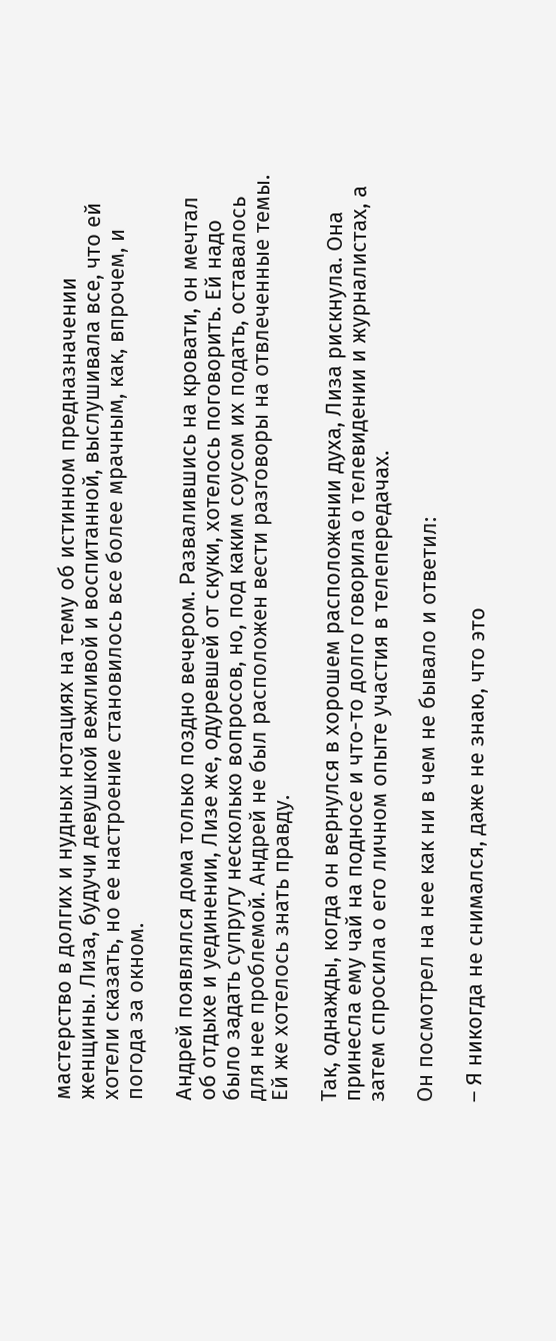мастерство в долгих и нудных нотациях на тему об истинном предназначении женщины. Лиза, будучи девушкой вежливой и воспитанной, выслушивала все, что ей хотели сказать, но ее настроение становилось все более мрачным, как, впрочем, и погода за окном.

Андрей появлялся дома только поздно вечером. Развалившись на кровати, он мечтал об отдыхе и уединении, Лизе же, одуревшей от скуки, хотелось поговорить. Ей надо было задать супругу несколько вопросов, но, под каким соусом их подать, оставалось для нее проблемой. Андрей не был расположен вести разговоры на отвлеченные темы. Ей же хотелось знать правду.

Так, однажды, когда он вернулся в хорошем расположении духа, Лиза рискнула. Она принесла ему чай на подносе и что-то долго говорила о телевидении и журналистах, а затем спросила о его личном опыте участия в телепередачах.

Он посмотрел на нее как ни в чем не бывало и ответил:

– Я никогда не снимался, даже не знаю, что это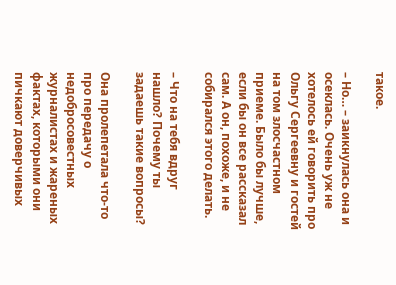такое.

– Но… – заикнулась она и осеклась. Очень уж не хотелось ей говорить про Ольгу Сергеевну и гостей на том злосчастном приеме. Было бы лучше, если бы он все рассказал сам. А он, похоже, и не собирался этого делать.

– Что на тебя вдруг нашло? Почему ты задаешь такие вопросы?

Она пролепетала что-то про передачу о недобросовестных журналистах и жареных фактах, которыми они пичкают доверчивых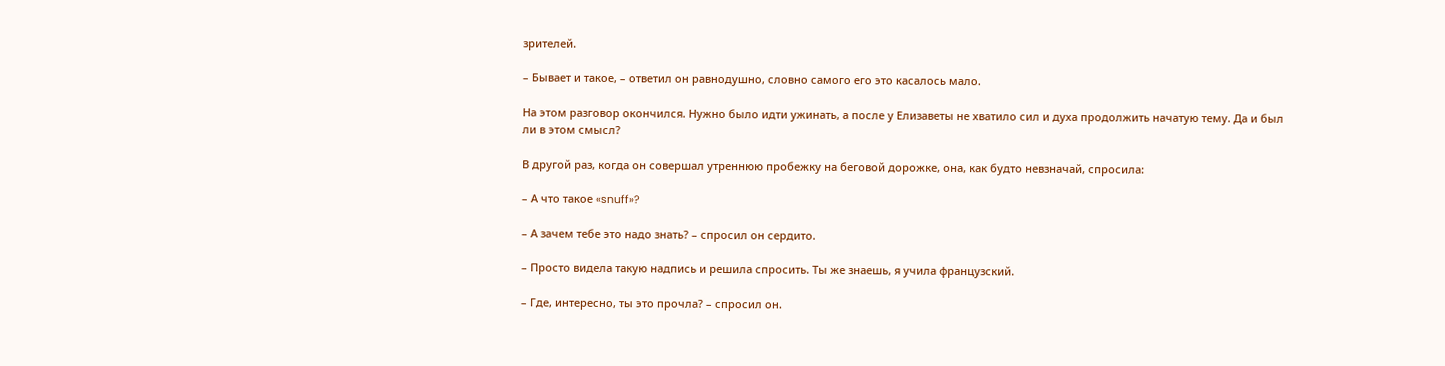зрителей.

– Бывает и такое, – ответил он равнодушно, словно самого его это касалось мало.

На этом разговор окончился. Нужно было идти ужинать, а после у Елизаветы не хватило сил и духа продолжить начатую тему. Да и был ли в этом смысл?

В другой раз, когда он совершал утреннюю пробежку на беговой дорожке, она, как будто невзначай, спросила:

– А что такое «snuff»?

– А зачем тебе это надо знать? – спросил он сердито.

– Просто видела такую надпись и решила спросить. Ты же знаешь, я учила французский.

– Где, интересно, ты это прочла? – спросил он.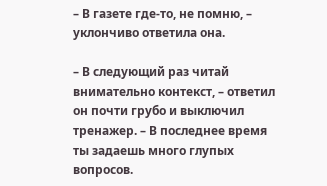– В газете где-то, не помню, – уклончиво ответила она.

– В следующий раз читай внимательно контекст, – ответил он почти грубо и выключил тренажер. – В последнее время ты задаешь много глупых вопросов.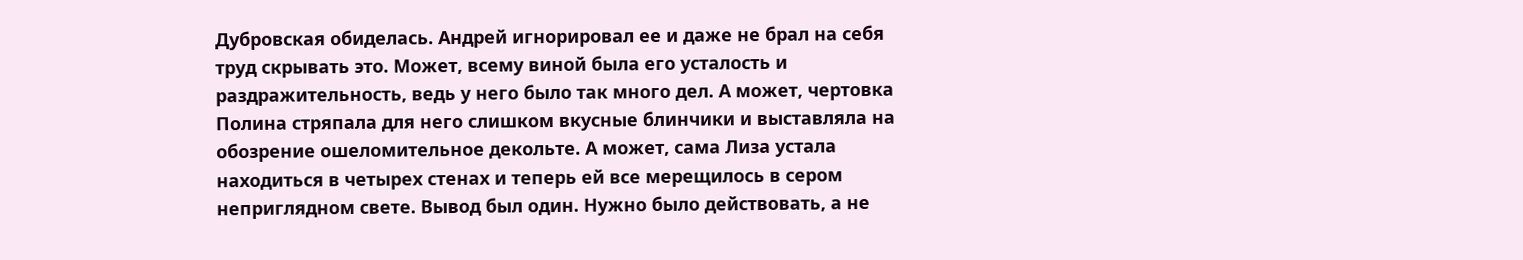Дубровская обиделась. Андрей игнорировал ее и даже не брал на себя труд скрывать это. Может, всему виной была его усталость и раздражительность, ведь у него было так много дел. А может, чертовка Полина стряпала для него слишком вкусные блинчики и выставляла на обозрение ошеломительное декольте. А может, сама Лиза устала находиться в четырех стенах и теперь ей все мерещилось в сером неприглядном свете. Вывод был один. Нужно было действовать, а не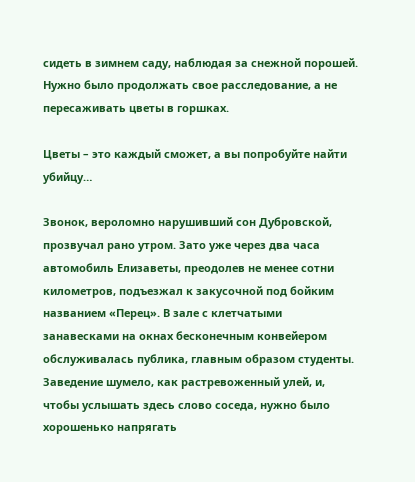сидеть в зимнем саду, наблюдая за снежной порошей. Нужно было продолжать свое расследование, а не пересаживать цветы в горшках.

Цветы – это каждый сможет, а вы попробуйте найти убийцу…

Звонок, вероломно нарушивший сон Дубровской, прозвучал рано утром. Зато уже через два часа автомобиль Елизаветы, преодолев не менее сотни километров, подъезжал к закусочной под бойким названием «Перец». В зале с клетчатыми занавесками на окнах бесконечным конвейером обслуживалась публика, главным образом студенты. Заведение шумело, как растревоженный улей, и, чтобы услышать здесь слово соседа, нужно было хорошенько напрягать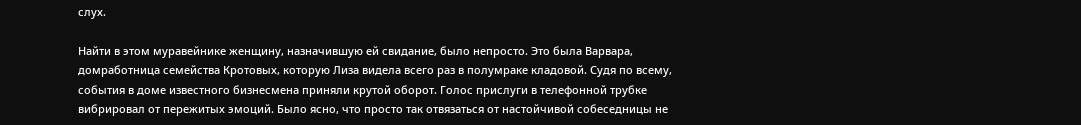слух.

Найти в этом муравейнике женщину, назначившую ей свидание, было непросто. Это была Варвара, домработница семейства Кротовых, которую Лиза видела всего раз в полумраке кладовой. Судя по всему, события в доме известного бизнесмена приняли крутой оборот. Голос прислуги в телефонной трубке вибрировал от пережитых эмоций. Было ясно, что просто так отвязаться от настойчивой собеседницы не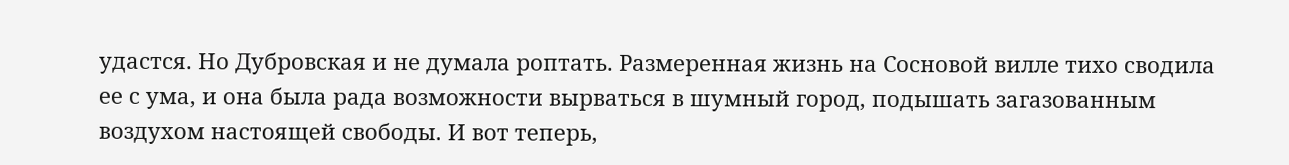удастся. Но Дубровская и не думала роптать. Размеренная жизнь на Сосновой вилле тихо сводила ее с ума, и она была рада возможности вырваться в шумный город, подышать загазованным воздухом настоящей свободы. И вот теперь,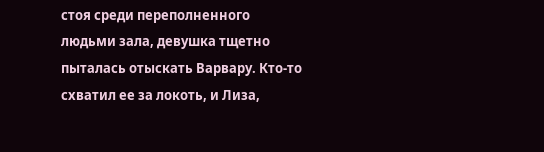стоя среди переполненного людьми зала, девушка тщетно пыталась отыскать Варвару. Кто-то схватил ее за локоть, и Лиза,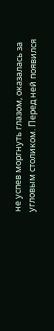не успев моргнуть глазом, оказалась за угловым столиком. Перед ней появился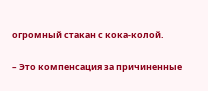огромный стакан с кока-колой.

– Это компенсация за причиненные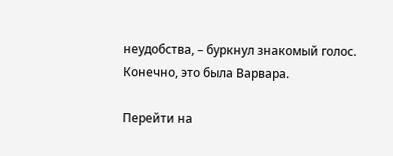неудобства, – буркнул знакомый голос. Конечно, это была Варвара.

Перейти на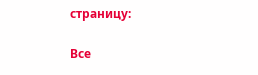страницу:

Все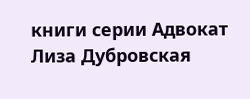книги серии Адвокат Лиза Дубровская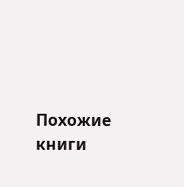Похожие книги